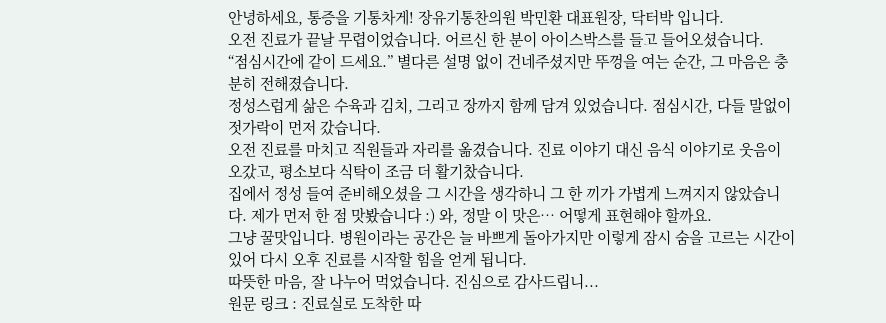안녕하세요, 통증을 기통차게! 장유기통찬의원 박민환 대표원장, 닥터박 입니다.
오전 진료가 끝날 무렵이었습니다. 어르신 한 분이 아이스박스를 들고 들어오셨습니다.
“점심시간에 같이 드세요.” 별다른 설명 없이 건네주셨지만 뚜껑을 여는 순간, 그 마음은 충분히 전해졌습니다.
정성스럽게 삶은 수육과 김치, 그리고 장까지 함께 담겨 있었습니다. 점심시간, 다들 말없이 젓가락이 먼저 갔습니다.
오전 진료를 마치고 직원들과 자리를 옮겼습니다. 진료 이야기 대신 음식 이야기로 웃음이 오갔고, 평소보다 식탁이 조금 더 활기찼습니다.
집에서 정성 들여 준비해오셨을 그 시간을 생각하니 그 한 끼가 가볍게 느껴지지 않았습니다. 제가 먼저 한 점 맛봤습니다 :) 와, 정말 이 맛은… 어떻게 표현해야 할까요.
그냥 꿀맛입니다. 병원이라는 공간은 늘 바쁘게 돌아가지만 이렇게 잠시 숨을 고르는 시간이 있어 다시 오후 진료를 시작할 힘을 얻게 됩니다.
따뜻한 마음, 잘 나누어 먹었습니다. 진심으로 감사드립니...
원문 링크 : 진료실로 도착한 따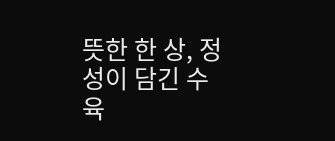뜻한 한 상, 정성이 담긴 수육